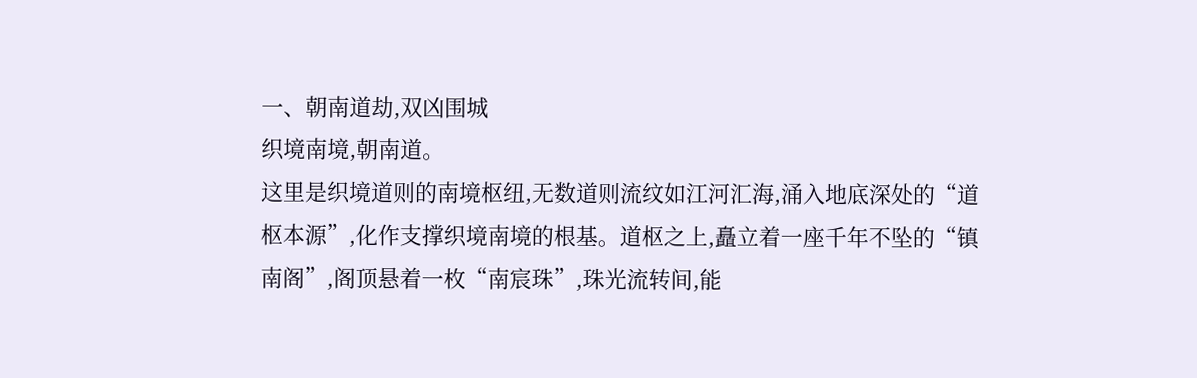一、朝南道劫,双凶围城
织境南境,朝南道。
这里是织境道则的南境枢纽,无数道则流纹如江河汇海,涌入地底深处的“道枢本源”,化作支撑织境南境的根基。道枢之上,矗立着一座千年不坠的“镇南阁”,阁顶悬着一枚“南宸珠”,珠光流转间,能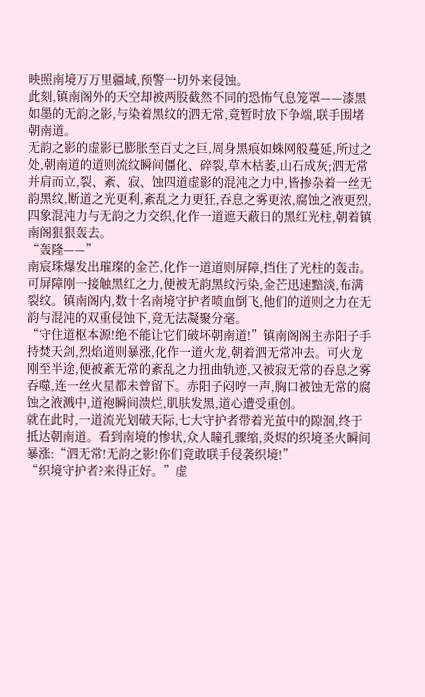映照南境万万里疆域,预警一切外来侵蚀。
此刻,镇南阁外的天空却被两股截然不同的恐怖气息笼罩——漆黑如墨的无韵之影,与染着黑纹的泗无常,竟暂时放下争端,联手围堵朝南道。
无韵之影的虚影已膨胀至百丈之巨,周身黑痕如蛛网般蔓延,所过之处,朝南道的道则流纹瞬间僵化、碎裂,草木枯萎,山石成灰;泗无常并肩而立,裂、紊、寂、蚀四道虚影的混沌之力中,皆掺杂着一丝无韵黑纹,断道之光更利,紊乱之力更狂,吞息之雾更浓,腐蚀之液更烈,四象混沌力与无韵之力交织,化作一道遮天蔽日的黑红光柱,朝着镇南阁狠狠轰去。
“轰隆——”
南宸珠爆发出璀璨的金芒,化作一道道则屏障,挡住了光柱的轰击。可屏障刚一接触黑红之力,便被无韵黑纹污染,金芒迅速黯淡,布满裂纹。镇南阁内,数十名南境守护者喷血倒飞,他们的道则之力在无韵与混沌的双重侵蚀下,竟无法凝聚分毫。
“守住道枢本源!绝不能让它们破坏朝南道!”镇南阁阁主赤阳子手持焚天剑,烈焰道则暴涨,化作一道火龙,朝着泗无常冲去。可火龙刚至半途,便被紊无常的紊乱之力扭曲轨迹,又被寂无常的吞息之雾吞噬,连一丝火星都未曾留下。赤阳子闷哼一声,胸口被蚀无常的腐蚀之液溅中,道袍瞬间溃烂,肌肤发黑,道心遭受重创。
就在此时,一道流光划破天际,七大守护者带着光茧中的隙洄,终于抵达朝南道。看到南境的惨状,众人瞳孔骤缩,炎烬的织境圣火瞬间暴涨:“泗无常!无韵之影!你们竟敢联手侵袭织境!”
“织境守护者?来得正好。”虚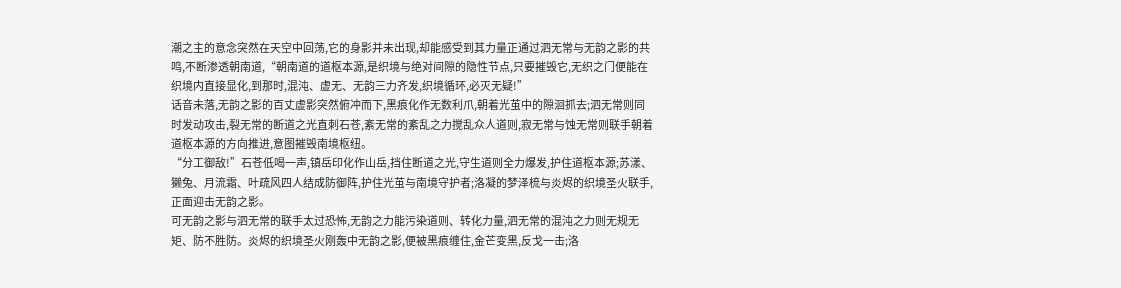潮之主的意念突然在天空中回荡,它的身影并未出现,却能感受到其力量正通过泗无常与无韵之影的共鸣,不断渗透朝南道,“朝南道的道枢本源,是织境与绝对间隙的隐性节点,只要摧毁它,无织之门便能在织境内直接显化,到那时,混沌、虚无、无韵三力齐发,织境循环,必灭无疑!”
话音未落,无韵之影的百丈虚影突然俯冲而下,黑痕化作无数利爪,朝着光茧中的隙洄抓去;泗无常则同时发动攻击,裂无常的断道之光直刺石苍,紊无常的紊乱之力搅乱众人道则,寂无常与蚀无常则联手朝着道枢本源的方向推进,意图摧毁南境枢纽。
“分工御敌!”石苍低喝一声,镇岳印化作山岳,挡住断道之光,守生道则全力爆发,护住道枢本源;苏漾、獭兔、月流霜、叶疏风四人结成防御阵,护住光茧与南境守护者;洛凝的梦泽梳与炎烬的织境圣火联手,正面迎击无韵之影。
可无韵之影与泗无常的联手太过恐怖,无韵之力能污染道则、转化力量,泗无常的混沌之力则无规无矩、防不胜防。炎烬的织境圣火刚轰中无韵之影,便被黑痕缠住,金芒变黑,反戈一击;洛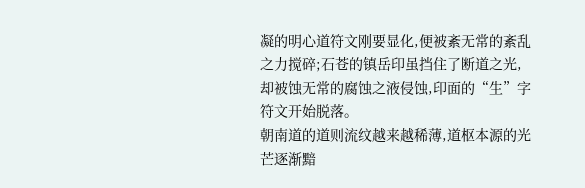凝的明心道符文刚要显化,便被紊无常的紊乱之力搅碎;石苍的镇岳印虽挡住了断道之光,却被蚀无常的腐蚀之液侵蚀,印面的“生”字符文开始脱落。
朝南道的道则流纹越来越稀薄,道枢本源的光芒逐渐黯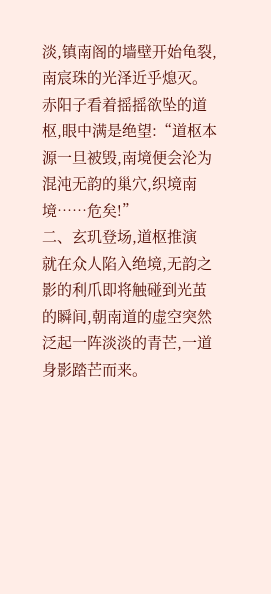淡,镇南阁的墙壁开始龟裂,南宸珠的光泽近乎熄灭。赤阳子看着摇摇欲坠的道枢,眼中满是绝望:“道枢本源一旦被毁,南境便会沦为混沌无韵的巢穴,织境南境……危矣!”
二、玄玑登场,道枢推演
就在众人陷入绝境,无韵之影的利爪即将触碰到光茧的瞬间,朝南道的虚空突然泛起一阵淡淡的青芒,一道身影踏芒而来。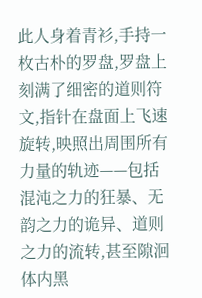此人身着青衫,手持一枚古朴的罗盘,罗盘上刻满了细密的道则符文,指针在盘面上飞速旋转,映照出周围所有力量的轨迹——包括混沌之力的狂暴、无韵之力的诡异、道则之力的流转,甚至隙洄体内黑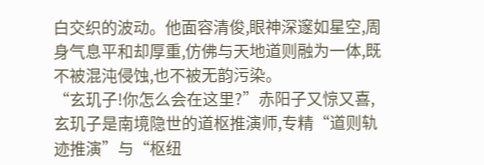白交织的波动。他面容清俊,眼神深邃如星空,周身气息平和却厚重,仿佛与天地道则融为一体,既不被混沌侵蚀,也不被无韵污染。
“玄玑子!你怎么会在这里?”赤阳子又惊又喜,玄玑子是南境隐世的道枢推演师,专精“道则轨迹推演”与“枢纽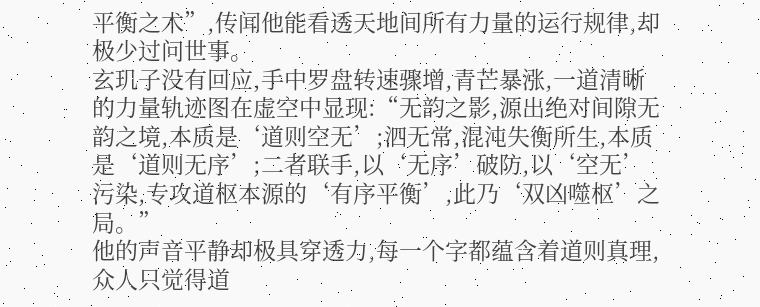平衡之术”,传闻他能看透天地间所有力量的运行规律,却极少过问世事。
玄玑子没有回应,手中罗盘转速骤增,青芒暴涨,一道清晰的力量轨迹图在虚空中显现:“无韵之影,源出绝对间隙无韵之境,本质是‘道则空无’;泗无常,混沌失衡所生,本质是‘道则无序’;二者联手,以‘无序’破防,以‘空无’污染,专攻道枢本源的‘有序平衡’,此乃‘双凶噬枢’之局。”
他的声音平静却极具穿透力,每一个字都蕴含着道则真理,众人只觉得道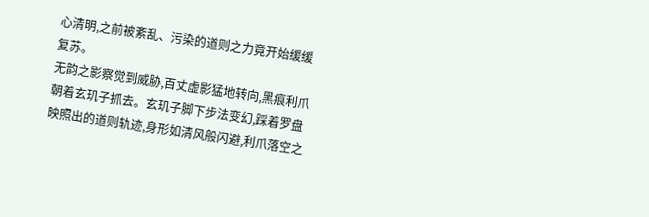心清明,之前被紊乱、污染的道则之力竟开始缓缓复苏。
无韵之影察觉到威胁,百丈虚影猛地转向,黑痕利爪朝着玄玑子抓去。玄玑子脚下步法变幻,踩着罗盘映照出的道则轨迹,身形如清风般闪避,利爪落空之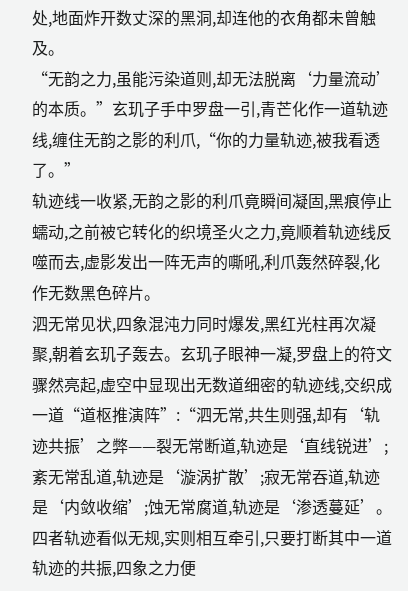处,地面炸开数丈深的黑洞,却连他的衣角都未曾触及。
“无韵之力,虽能污染道则,却无法脱离‘力量流动’的本质。”玄玑子手中罗盘一引,青芒化作一道轨迹线,缠住无韵之影的利爪,“你的力量轨迹,被我看透了。”
轨迹线一收紧,无韵之影的利爪竟瞬间凝固,黑痕停止蠕动,之前被它转化的织境圣火之力,竟顺着轨迹线反噬而去,虚影发出一阵无声的嘶吼,利爪轰然碎裂,化作无数黑色碎片。
泗无常见状,四象混沌力同时爆发,黑红光柱再次凝聚,朝着玄玑子轰去。玄玑子眼神一凝,罗盘上的符文骤然亮起,虚空中显现出无数道细密的轨迹线,交织成一道“道枢推演阵”:“泗无常,共生则强,却有‘轨迹共振’之弊——裂无常断道,轨迹是‘直线锐进’;紊无常乱道,轨迹是‘漩涡扩散’;寂无常吞道,轨迹是‘内敛收缩’;蚀无常腐道,轨迹是‘渗透蔓延’。四者轨迹看似无规,实则相互牵引,只要打断其中一道轨迹的共振,四象之力便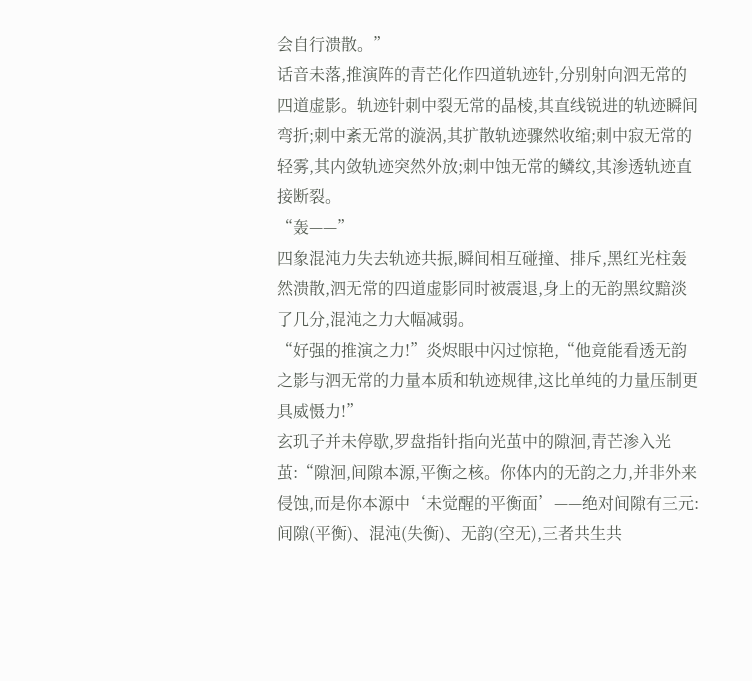会自行溃散。”
话音未落,推演阵的青芒化作四道轨迹针,分别射向泗无常的四道虚影。轨迹针刺中裂无常的晶棱,其直线锐进的轨迹瞬间弯折;刺中紊无常的漩涡,其扩散轨迹骤然收缩;刺中寂无常的轻雾,其内敛轨迹突然外放;刺中蚀无常的鳞纹,其渗透轨迹直接断裂。
“轰——”
四象混沌力失去轨迹共振,瞬间相互碰撞、排斥,黑红光柱轰然溃散,泗无常的四道虚影同时被震退,身上的无韵黑纹黯淡了几分,混沌之力大幅减弱。
“好强的推演之力!”炎烬眼中闪过惊艳,“他竟能看透无韵之影与泗无常的力量本质和轨迹规律,这比单纯的力量压制更具威慑力!”
玄玑子并未停歇,罗盘指针指向光茧中的隙洄,青芒渗入光茧:“隙洄,间隙本源,平衡之核。你体内的无韵之力,并非外来侵蚀,而是你本源中‘未觉醒的平衡面’——绝对间隙有三元:间隙(平衡)、混沌(失衡)、无韵(空无),三者共生共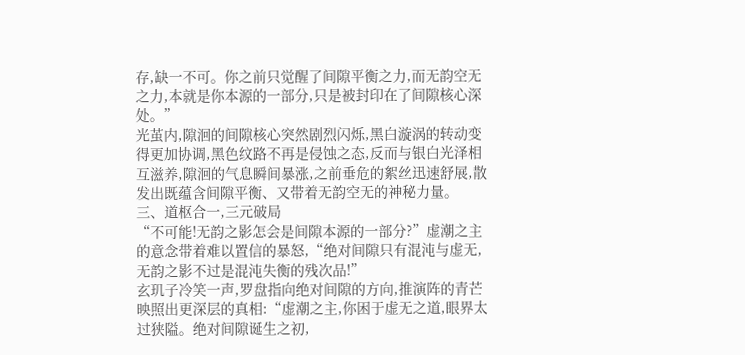存,缺一不可。你之前只觉醒了间隙平衡之力,而无韵空无之力,本就是你本源的一部分,只是被封印在了间隙核心深处。”
光茧内,隙洄的间隙核心突然剧烈闪烁,黑白漩涡的转动变得更加协调,黑色纹路不再是侵蚀之态,反而与银白光泽相互滋养,隙洄的气息瞬间暴涨,之前垂危的絮丝迅速舒展,散发出既蕴含间隙平衡、又带着无韵空无的神秘力量。
三、道枢合一,三元破局
“不可能!无韵之影怎会是间隙本源的一部分?”虚潮之主的意念带着难以置信的暴怒,“绝对间隙只有混沌与虚无,无韵之影不过是混沌失衡的残次品!”
玄玑子冷笑一声,罗盘指向绝对间隙的方向,推演阵的青芒映照出更深层的真相:“虚潮之主,你困于虚无之道,眼界太过狭隘。绝对间隙诞生之初,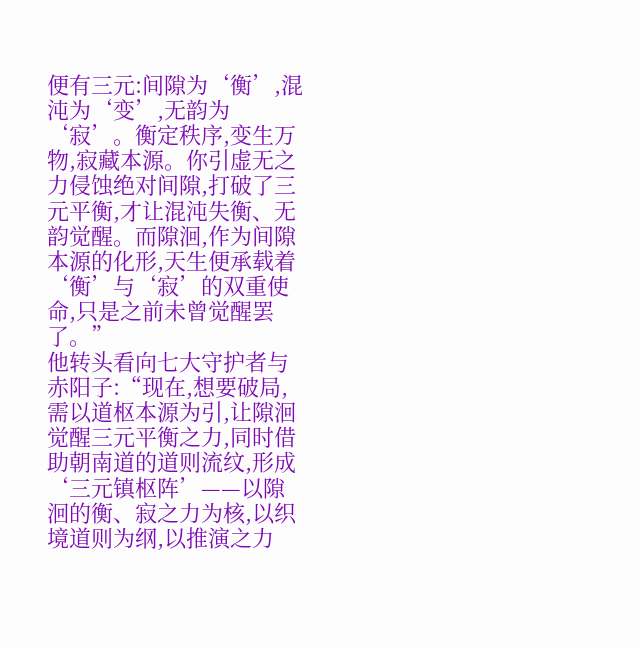便有三元:间隙为‘衡’,混沌为‘变’,无韵为‘寂’。衡定秩序,变生万物,寂藏本源。你引虚无之力侵蚀绝对间隙,打破了三元平衡,才让混沌失衡、无韵觉醒。而隙洄,作为间隙本源的化形,天生便承载着‘衡’与‘寂’的双重使命,只是之前未曾觉醒罢了。”
他转头看向七大守护者与赤阳子:“现在,想要破局,需以道枢本源为引,让隙洄觉醒三元平衡之力,同时借助朝南道的道则流纹,形成‘三元镇枢阵’——以隙洄的衡、寂之力为核,以织境道则为纲,以推演之力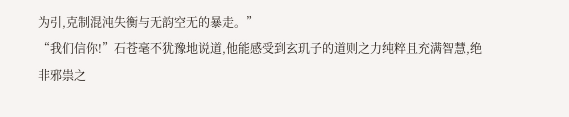为引,克制混沌失衡与无韵空无的暴走。”
“我们信你!”石苍毫不犹豫地说道,他能感受到玄玑子的道则之力纯粹且充满智慧,绝非邪祟之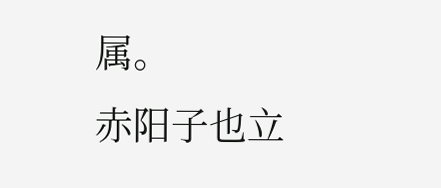属。
赤阳子也立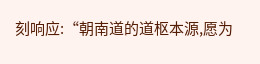刻响应:“朝南道的道枢本源,愿为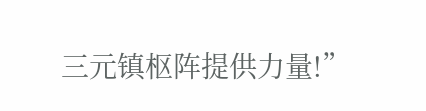三元镇枢阵提供力量!”